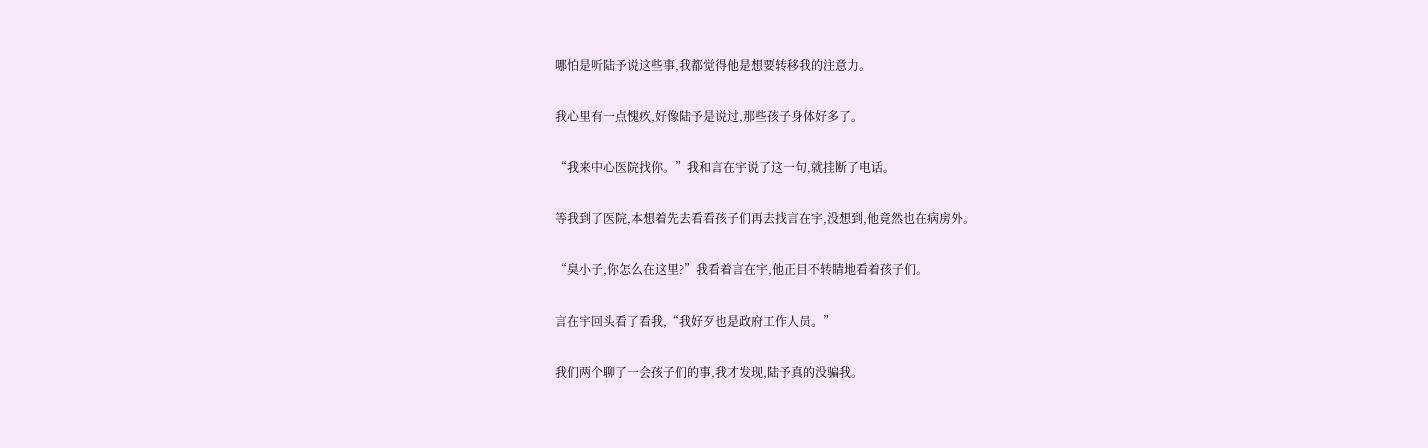哪怕是听陆予说这些事,我都觉得他是想要转移我的注意力。

我心里有一点愧疚,好像陆予是说过,那些孩子身体好多了。

“我来中心医院找你。”我和言在宇说了这一句,就挂断了电话。

等我到了医院,本想着先去看看孩子们再去找言在宇,没想到,他竟然也在病房外。

“臭小子,你怎么在这里?”我看着言在宇,他正目不转睛地看着孩子们。

言在宇回头看了看我,“我好歹也是政府工作人员。”

我们两个聊了一会孩子们的事,我才发现,陆予真的没骗我。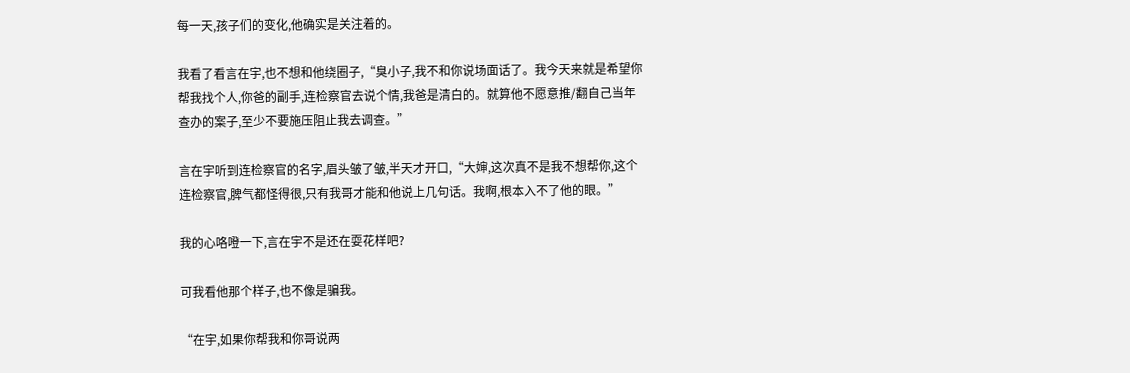每一天,孩子们的变化,他确实是关注着的。

我看了看言在宇,也不想和他绕圈子,“臭小子,我不和你说场面话了。我今天来就是希望你帮我找个人,你爸的副手,连检察官去说个情,我爸是清白的。就算他不愿意推/翻自己当年查办的案子,至少不要施压阻止我去调查。”

言在宇听到连检察官的名字,眉头皱了皱,半天才开口,“大婶,这次真不是我不想帮你,这个连检察官,脾气都怪得很,只有我哥才能和他说上几句话。我啊,根本入不了他的眼。”

我的心咯噔一下,言在宇不是还在耍花样吧?

可我看他那个样子,也不像是骗我。

“在宇,如果你帮我和你哥说两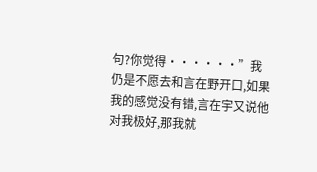句?你觉得······”我仍是不愿去和言在野开口,如果我的感觉没有错,言在宇又说他对我极好,那我就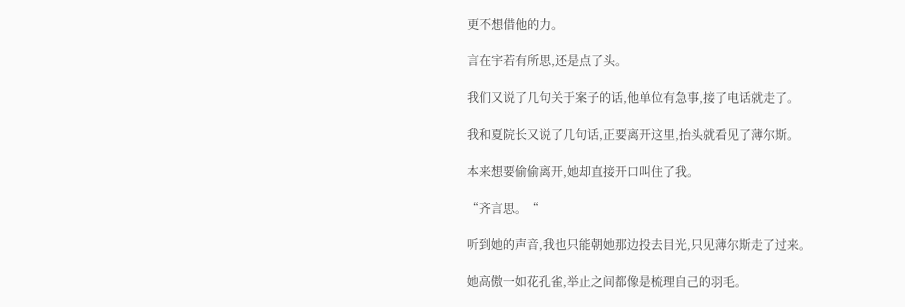更不想借他的力。

言在宇若有所思,还是点了头。

我们又说了几句关于案子的话,他单位有急事,接了电话就走了。

我和夏院长又说了几句话,正要离开这里,抬头就看见了薄尔斯。

本来想要偷偷离开,她却直接开口叫住了我。

“齐言思。“

听到她的声音,我也只能朝她那边投去目光,只见薄尔斯走了过来。

她高傲一如花孔雀,举止之间都像是梳理自己的羽毛。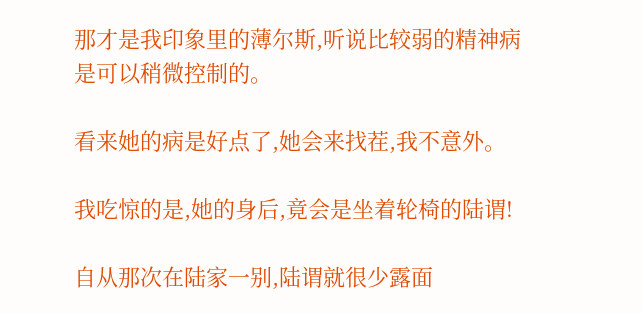那才是我印象里的薄尔斯,听说比较弱的精神病是可以稍微控制的。

看来她的病是好点了,她会来找茬,我不意外。

我吃惊的是,她的身后,竟会是坐着轮椅的陆谓!

自从那次在陆家一别,陆谓就很少露面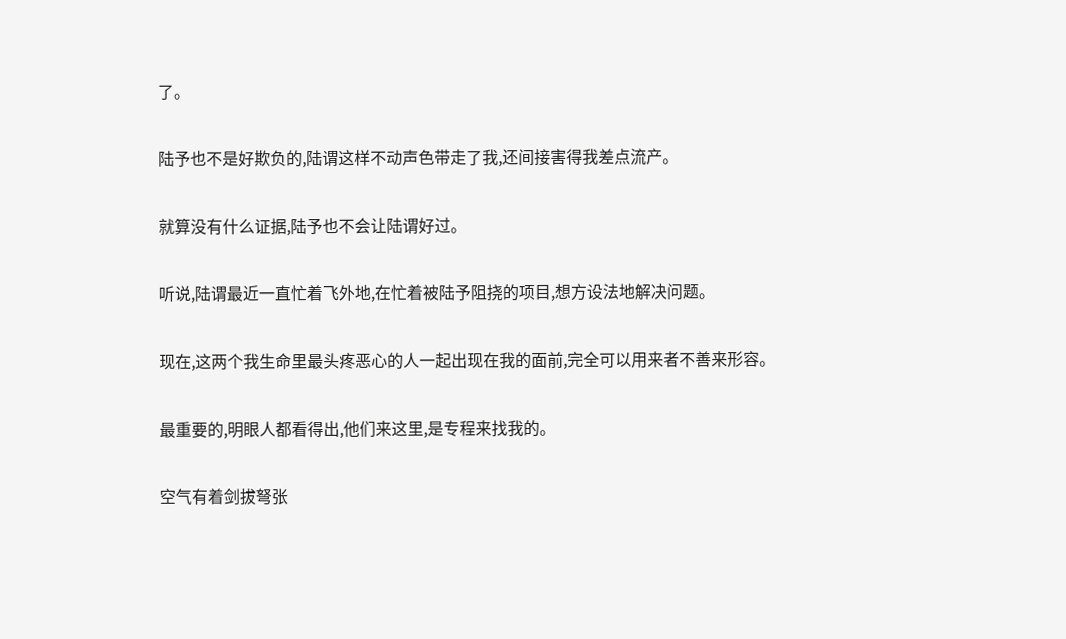了。

陆予也不是好欺负的,陆谓这样不动声色带走了我,还间接害得我差点流产。

就算没有什么证据,陆予也不会让陆谓好过。

听说,陆谓最近一直忙着飞外地,在忙着被陆予阻挠的项目,想方设法地解决问题。

现在,这两个我生命里最头疼恶心的人一起出现在我的面前,完全可以用来者不善来形容。

最重要的,明眼人都看得出,他们来这里,是专程来找我的。

空气有着剑拔弩张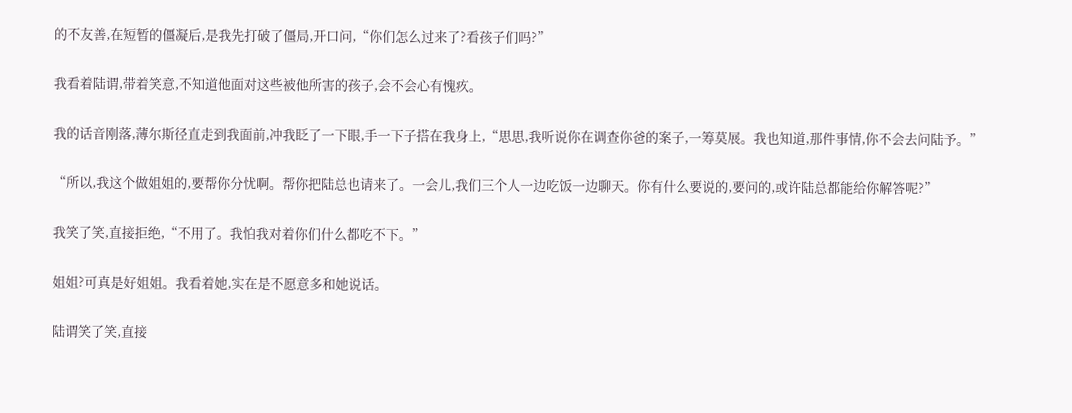的不友善,在短暂的僵凝后,是我先打破了僵局,开口问,“你们怎么过来了?看孩子们吗?”

我看着陆谓,带着笑意,不知道他面对这些被他所害的孩子,会不会心有愧疚。

我的话音刚落,薄尔斯径直走到我面前,冲我眨了一下眼,手一下子搭在我身上,“思思,我听说你在调查你爸的案子,一筹莫展。我也知道,那件事情,你不会去问陆予。”

“所以,我这个做姐姐的,要帮你分忧啊。帮你把陆总也请来了。一会儿,我们三个人一边吃饭一边聊天。你有什么要说的,要问的,或许陆总都能给你解答呢?”

我笑了笑,直接拒绝,“不用了。我怕我对着你们什么都吃不下。”

姐姐?可真是好姐姐。我看着她,实在是不愿意多和她说话。

陆谓笑了笑,直接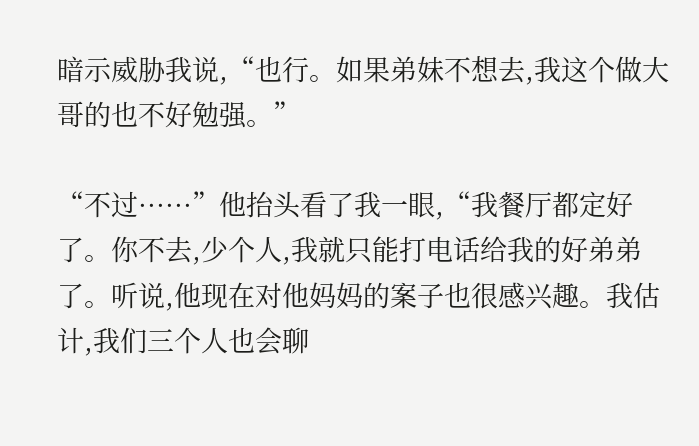暗示威胁我说,“也行。如果弟妹不想去,我这个做大哥的也不好勉强。”

“不过······”他抬头看了我一眼,“我餐厅都定好了。你不去,少个人,我就只能打电话给我的好弟弟了。听说,他现在对他妈妈的案子也很感兴趣。我估计,我们三个人也会聊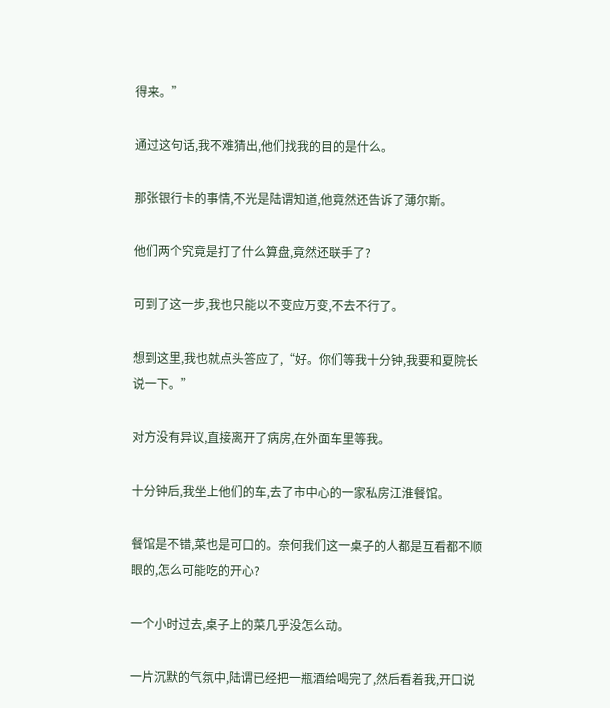得来。”

通过这句话,我不难猜出,他们找我的目的是什么。

那张银行卡的事情,不光是陆谓知道,他竟然还告诉了薄尔斯。

他们两个究竟是打了什么算盘,竟然还联手了?

可到了这一步,我也只能以不变应万变,不去不行了。

想到这里,我也就点头答应了,“好。你们等我十分钟,我要和夏院长说一下。”

对方没有异议,直接离开了病房,在外面车里等我。

十分钟后,我坐上他们的车,去了市中心的一家私房江淮餐馆。

餐馆是不错,菜也是可口的。奈何我们这一桌子的人都是互看都不顺眼的,怎么可能吃的开心?

一个小时过去,桌子上的菜几乎没怎么动。

一片沉默的气氛中,陆谓已经把一瓶酒给喝完了,然后看着我,开口说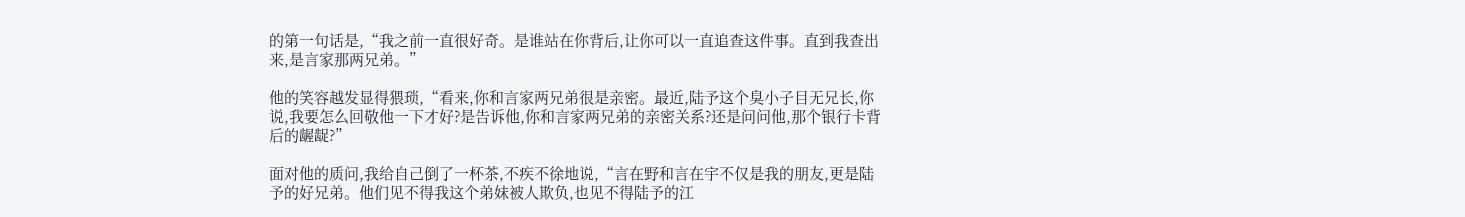的第一句话是,“我之前一直很好奇。是谁站在你背后,让你可以一直追查这件事。直到我查出来,是言家那两兄弟。”

他的笑容越发显得猥琐,“看来,你和言家两兄弟很是亲密。最近,陆予这个臭小子目无兄长,你说,我要怎么回敬他一下才好?是告诉他,你和言家两兄弟的亲密关系?还是问问他,那个银行卡背后的龌龊?”

面对他的质问,我给自己倒了一杯茶,不疾不徐地说,“言在野和言在宇不仅是我的朋友,更是陆予的好兄弟。他们见不得我这个弟妹被人欺负,也见不得陆予的江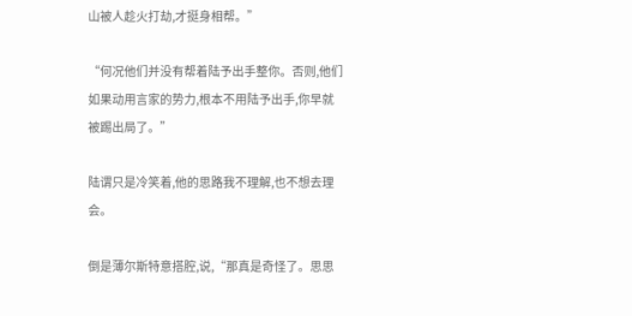山被人趁火打劫,才挺身相帮。”

“何况他们并没有帮着陆予出手整你。否则,他们如果动用言家的势力,根本不用陆予出手,你早就被踢出局了。”

陆谓只是冷笑着,他的思路我不理解,也不想去理会。

倒是薄尔斯特意搭腔,说,“那真是奇怪了。思思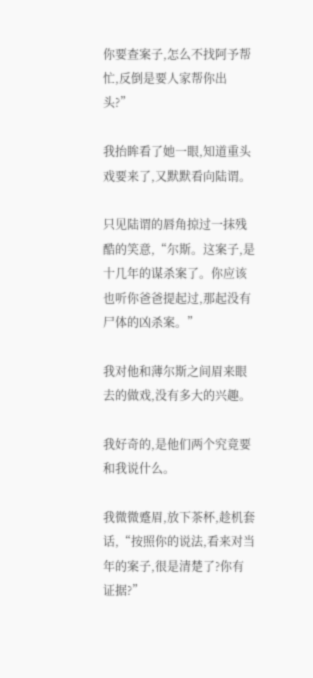你要查案子,怎么不找阿予帮忙,反倒是要人家帮你出头?”

我抬眸看了她一眼,知道重头戏要来了,又默默看向陆谓。

只见陆谓的唇角掠过一抹残酷的笑意,“尔斯。这案子,是十几年的谋杀案了。你应该也听你爸爸提起过,那起没有尸体的凶杀案。”

我对他和薄尔斯之间眉来眼去的做戏,没有多大的兴趣。

我好奇的,是他们两个究竟要和我说什么。

我微微蹙眉,放下茶杯,趁机套话,“按照你的说法,看来对当年的案子,很是清楚了?你有证据?”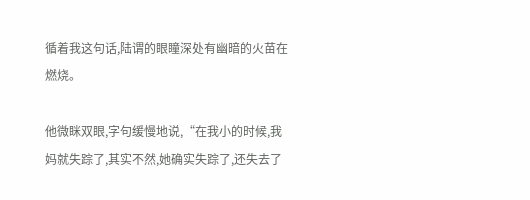循着我这句话,陆谓的眼瞳深处有幽暗的火苗在燃烧。

他微眯双眼,字句缓慢地说,“在我小的时候,我妈就失踪了,其实不然,她确实失踪了,还失去了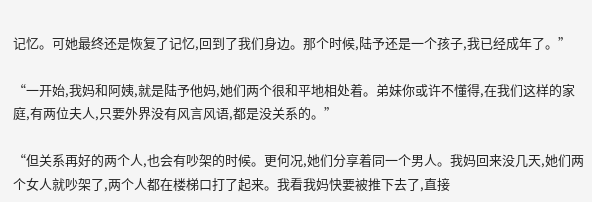记忆。可她最终还是恢复了记忆,回到了我们身边。那个时候,陆予还是一个孩子,我已经成年了。”

“一开始,我妈和阿姨,就是陆予他妈,她们两个很和平地相处着。弟妹你或许不懂得,在我们这样的家庭,有两位夫人,只要外界没有风言风语,都是没关系的。”

“但关系再好的两个人,也会有吵架的时候。更何况,她们分享着同一个男人。我妈回来没几天,她们两个女人就吵架了,两个人都在楼梯口打了起来。我看我妈快要被推下去了,直接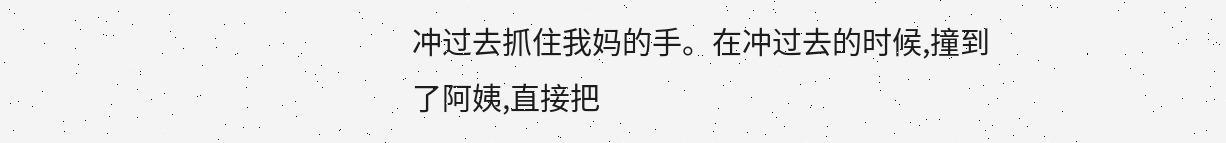冲过去抓住我妈的手。在冲过去的时候,撞到了阿姨,直接把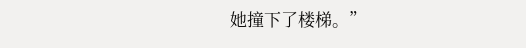她撞下了楼梯。”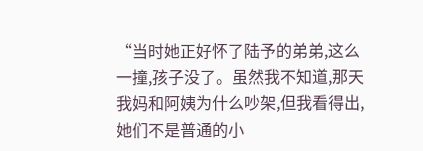“当时她正好怀了陆予的弟弟,这么一撞,孩子没了。虽然我不知道,那天我妈和阿姨为什么吵架,但我看得出,她们不是普通的小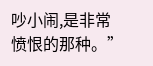吵小闹,是非常愤恨的那种。”